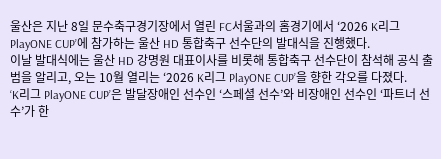울산은 지난 8일 문수축구경기장에서 열린 FC서울과의 홈경기에서 ‘2026 K리그 PlayONE CUP’에 참가하는 울산 HD 통합축구 선수단의 발대식을 진행했다.
이날 발대식에는 울산 HD 강명원 대표이사를 비롯해 통합축구 선수단이 참석해 공식 출범을 알리고, 오는 10월 열리는 ‘2026 K리그 PlayONE CUP’을 향한 각오를 다졌다.
‘K리그 PlayONE CUP’은 발달장애인 선수인 ‘스페셜 선수’와 비장애인 선수인 ‘파트너 선수’가 한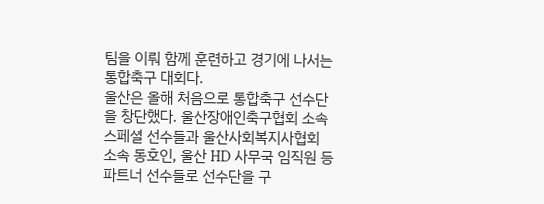팀을 이뤄 함께 훈련하고 경기에 나서는 통합축구 대회다.
울산은 올해 처음으로 통합축구 선수단을 창단했다. 울산장애인축구협회 소속 스페셜 선수들과 울산사회복지사협회 소속 동호인, 울산 HD 사무국 임직원 등 파트너 선수들로 선수단을 구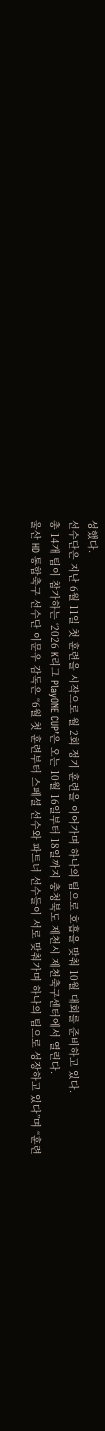성했다.
선수단은 지난 6월 11일 첫 훈련을 시작으로 월 2회 정기 훈련을 이어가며 하나의 팀으로 호흡을 맞춰 10월 대회를 준비하고 있다.
총 14개 팀이 참가하는 ‘2026 K리그 PlayONE CUP’은 오는 10월 16일부터 18일까지 충청북도 제천시 제천축구센터에서 열린다.
울산 HD 통합축구 선수단 이문우 감독은 “6월 첫 훈련부터 스페셜 선수와 파트너 선수들이 서로 맞춰가며 하나의 팀으로 성장하고 있다”며 “훈련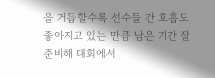을 거듭할수록 선수들 간 호흡도 좋아지고 있는 만큼 남은 기간 잘 준비해 대회에서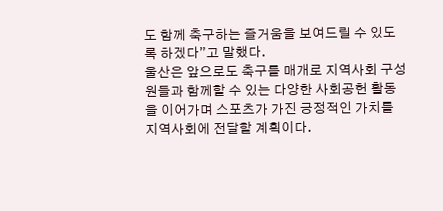도 함께 축구하는 즐거움을 보여드릴 수 있도록 하겠다”고 말했다.
울산은 앞으로도 축구를 매개로 지역사회 구성원들과 함께할 수 있는 다양한 사회공헌 활동을 이어가며 스포츠가 가진 긍정적인 가치를 지역사회에 전달할 계획이다.